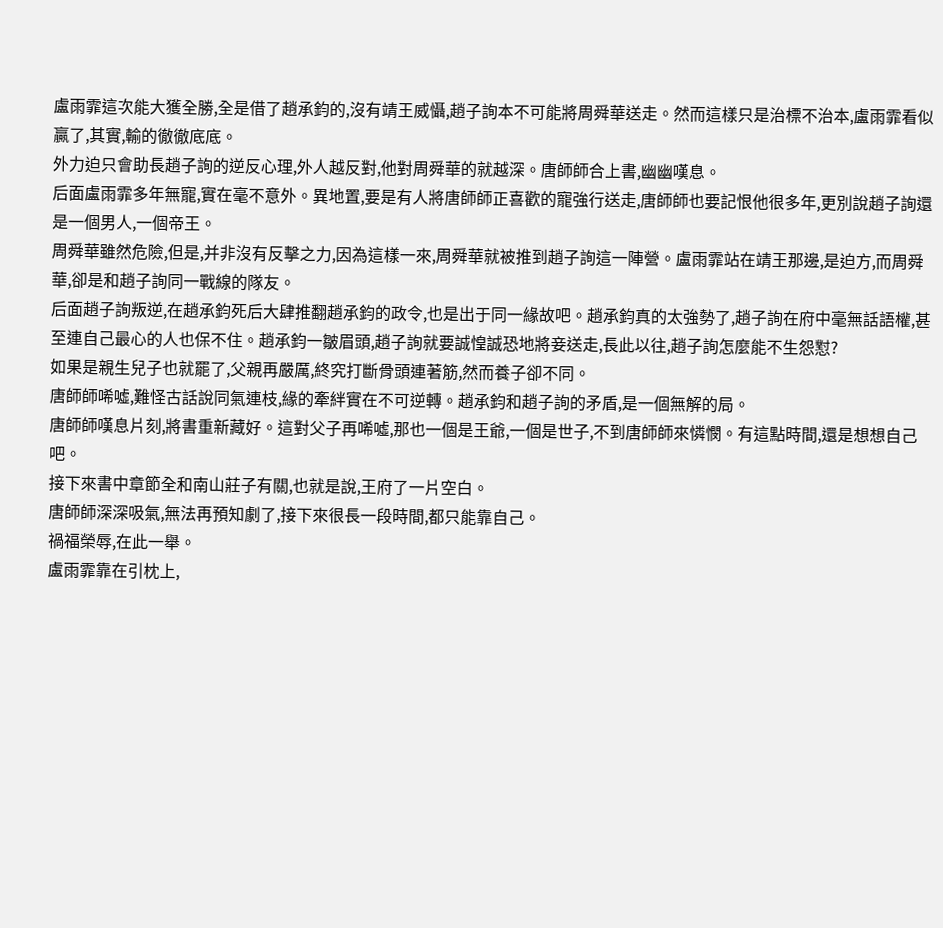盧雨霏這次能大獲全勝,全是借了趙承鈞的,沒有靖王威懾,趙子詢本不可能將周舜華送走。然而這樣只是治標不治本,盧雨霏看似贏了,其實,輸的徹徹底底。
外力迫只會助長趙子詢的逆反心理,外人越反對,他對周舜華的就越深。唐師師合上書,幽幽嘆息。
后面盧雨霏多年無寵,實在毫不意外。異地置,要是有人將唐師師正喜歡的寵強行送走,唐師師也要記恨他很多年,更別說趙子詢還是一個男人,一個帝王。
周舜華雖然危險,但是,并非沒有反擊之力,因為這樣一來,周舜華就被推到趙子詢這一陣營。盧雨霏站在靖王那邊,是迫方,而周舜華,卻是和趙子詢同一戰線的隊友。
后面趙子詢叛逆,在趙承鈞死后大肆推翻趙承鈞的政令,也是出于同一緣故吧。趙承鈞真的太強勢了,趙子詢在府中毫無話語權,甚至連自己最心的人也保不住。趙承鈞一皺眉頭,趙子詢就要誠惶誠恐地將妾送走,長此以往,趙子詢怎麼能不生怨懟?
如果是親生兒子也就罷了,父親再嚴厲,終究打斷骨頭連著筋,然而養子卻不同。
唐師師唏噓,難怪古話說同氣連枝,緣的牽絆實在不可逆轉。趙承鈞和趙子詢的矛盾,是一個無解的局。
唐師師嘆息片刻,將書重新藏好。這對父子再唏噓,那也一個是王爺,一個是世子,不到唐師師來憐憫。有這點時間,還是想想自己吧。
接下來書中章節全和南山莊子有關,也就是說,王府了一片空白。
唐師師深深吸氣,無法再預知劇了,接下來很長一段時間,都只能靠自己。
禍福榮辱,在此一舉。
盧雨霏靠在引枕上,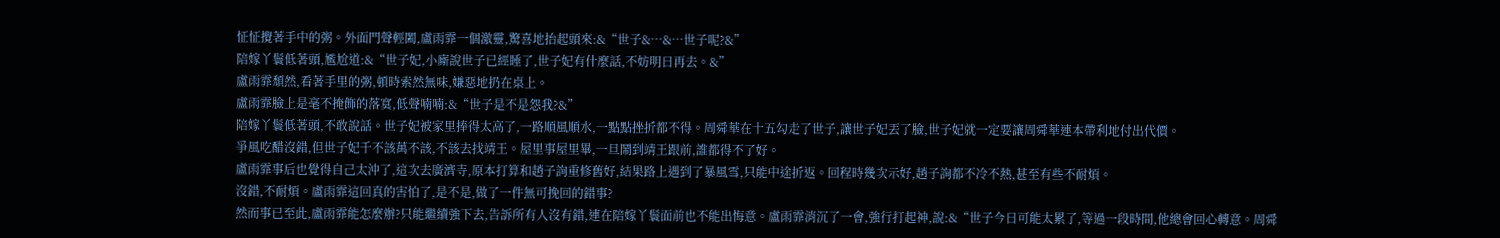怔怔攪著手中的粥。外面門聲輕闔,盧雨霏一個激靈,驚喜地抬起頭來:&“世子&…&…世子呢?&”
陪嫁丫鬟低著頭,尷尬道:&“世子妃,小廝說世子已經睡了,世子妃有什麼話,不妨明日再去。&”
盧雨霏頹然,看著手里的粥,頓時索然無味,嫌惡地扔在桌上。
盧雨霏臉上是毫不掩飾的落寞,低聲喃喃:&“世子是不是怨我?&”
陪嫁丫鬟低著頭,不敢說話。世子妃被家里捧得太高了,一路順風順水,一點點挫折都不得。周舜華在十五勾走了世子,讓世子妃丟了臉,世子妃就一定要讓周舜華連本帶利地付出代價。
爭風吃醋沒錯,但世子妃千不該萬不該,不該去找靖王。屋里事屋里畢,一旦鬧到靖王跟前,誰都得不了好。
盧雨霏事后也覺得自己太沖了,這次去廣濟寺,原本打算和趙子詢重修舊好,結果路上遇到了暴風雪,只能中途折返。回程時幾次示好,趙子詢都不冷不熱,甚至有些不耐煩。
沒錯,不耐煩。盧雨霏這回真的害怕了,是不是,做了一件無可挽回的錯事?
然而事已至此,盧雨霏能怎麼辦?只能繼續強下去,告訴所有人沒有錯,連在陪嫁丫鬟面前也不能出悔意。盧雨霏消沉了一會,強行打起神,說:&“世子今日可能太累了,等過一段時間,他總會回心轉意。周舜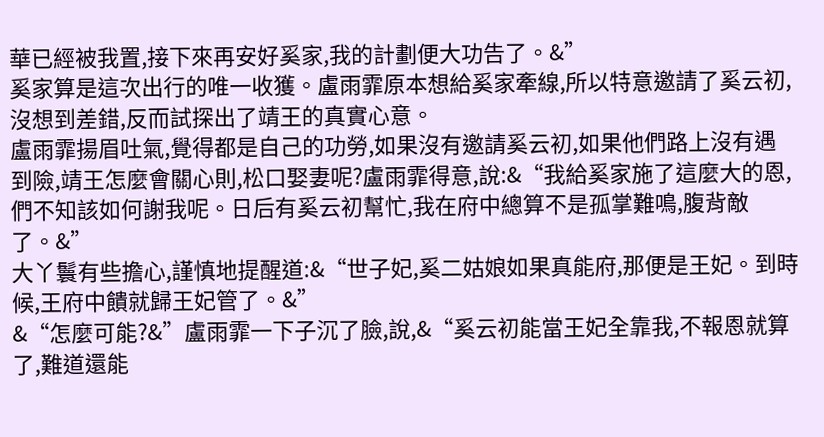華已經被我置,接下來再安好奚家,我的計劃便大功告了。&”
奚家算是這次出行的唯一收獲。盧雨霏原本想給奚家牽線,所以特意邀請了奚云初,沒想到差錯,反而試探出了靖王的真實心意。
盧雨霏揚眉吐氣,覺得都是自己的功勞,如果沒有邀請奚云初,如果他們路上沒有遇到險,靖王怎麼會關心則,松口娶妻呢?盧雨霏得意,說:&“我給奚家施了這麼大的恩,們不知該如何謝我呢。日后有奚云初幫忙,我在府中總算不是孤掌難鳴,腹背敵了。&”
大丫鬟有些擔心,謹慎地提醒道:&“世子妃,奚二姑娘如果真能府,那便是王妃。到時候,王府中饋就歸王妃管了。&”
&“怎麼可能?&”盧雨霏一下子沉了臉,說,&“奚云初能當王妃全靠我,不報恩就算了,難道還能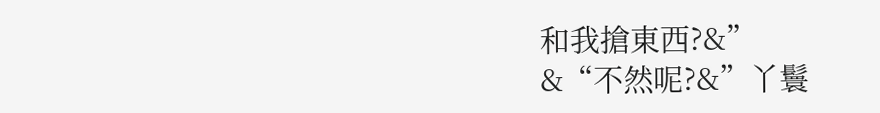和我搶東西?&”
&“不然呢?&”丫鬟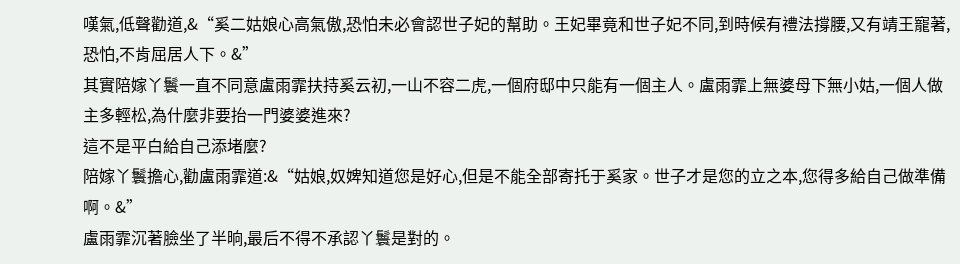嘆氣,低聲勸道,&“奚二姑娘心高氣傲,恐怕未必會認世子妃的幫助。王妃畢竟和世子妃不同,到時候有禮法撐腰,又有靖王寵著,恐怕,不肯屈居人下。&”
其實陪嫁丫鬟一直不同意盧雨霏扶持奚云初,一山不容二虎,一個府邸中只能有一個主人。盧雨霏上無婆母下無小姑,一個人做主多輕松,為什麼非要抬一門婆婆進來?
這不是平白給自己添堵麼?
陪嫁丫鬟擔心,勸盧雨霏道:&“姑娘,奴婢知道您是好心,但是不能全部寄托于奚家。世子才是您的立之本,您得多給自己做準備啊。&”
盧雨霏沉著臉坐了半晌,最后不得不承認丫鬟是對的。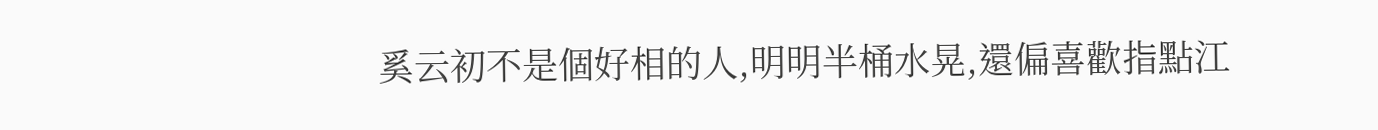奚云初不是個好相的人,明明半桶水晃,還偏喜歡指點江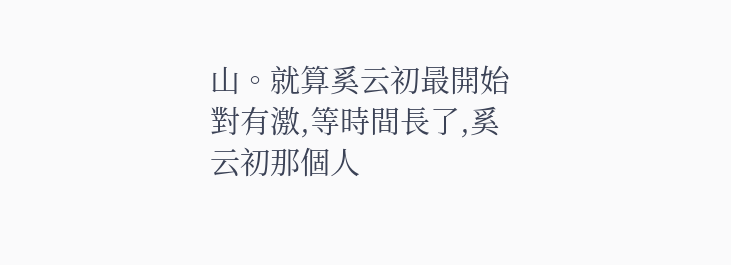山。就算奚云初最開始對有激,等時間長了,奚云初那個人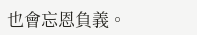也會忘恩負義。